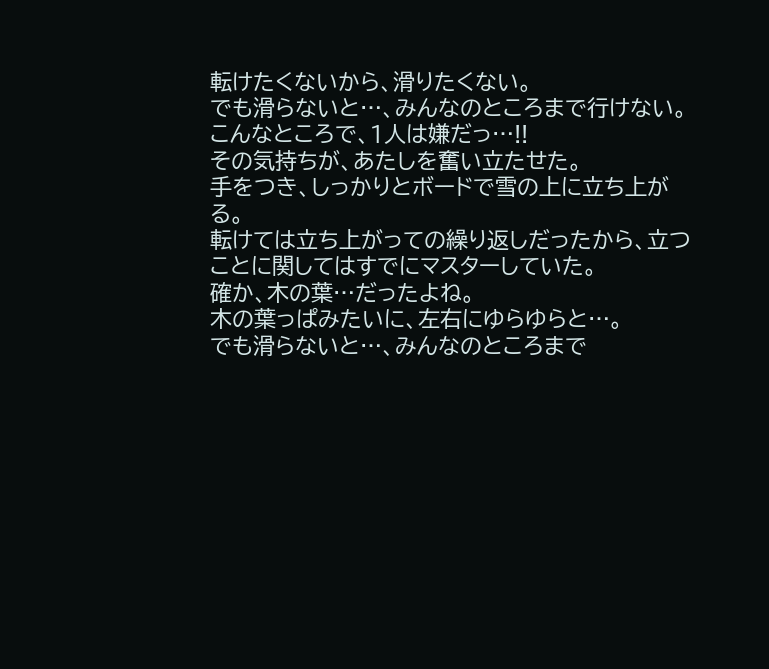転けたくないから、滑りたくない。
でも滑らないと…、みんなのところまで行けない。
こんなところで、1人は嫌だっ…!!
その気持ちが、あたしを奮い立たせた。
手をつき、しっかりとボードで雪の上に立ち上がる。
転けては立ち上がっての繰り返しだったから、立つことに関してはすでにマスターしていた。
確か、木の葉…だったよね。
木の葉っぱみたいに、左右にゆらゆらと…。
でも滑らないと…、みんなのところまで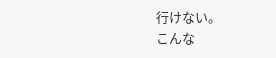行けない。
こんな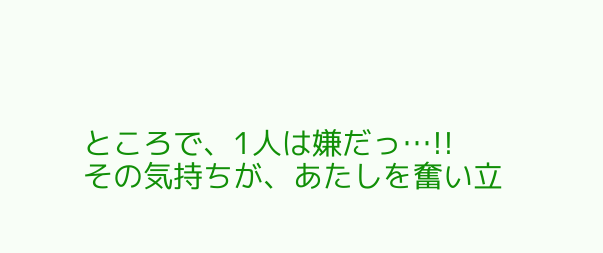ところで、1人は嫌だっ…!!
その気持ちが、あたしを奮い立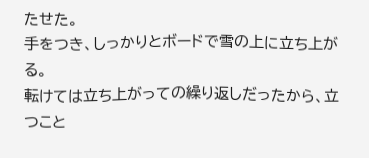たせた。
手をつき、しっかりとボードで雪の上に立ち上がる。
転けては立ち上がっての繰り返しだったから、立つこと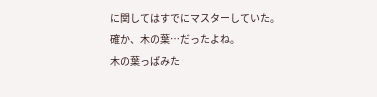に関してはすでにマスターしていた。
確か、木の葉…だったよね。
木の葉っぱみた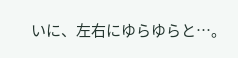いに、左右にゆらゆらと…。